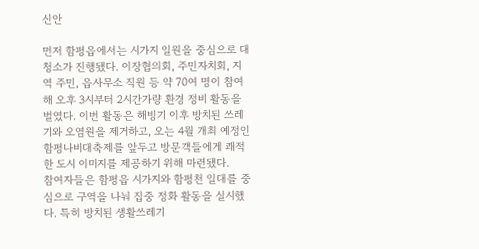신안

먼저 함평읍에서는 시가지 일원을 중심으로 대청소가 진행됐다. 이장협의회, 주민자치회, 지역 주민, 읍사무소 직원 등 약 70여 명이 참여해 오후 3시부터 2시간가량 환경 정비 활동을 벌였다. 이번 활동은 해빙기 이후 방치된 쓰레기와 오염원을 제거하고, 오는 4월 개최 예정인 함평나비대축제를 앞두고 방문객들에게 쾌적한 도시 이미지를 제공하기 위해 마련됐다.
참여자들은 함평읍 시가지와 함평천 일대를 중심으로 구역을 나눠 집중 정화 활동을 실시했다. 특히 방치된 생활쓰레기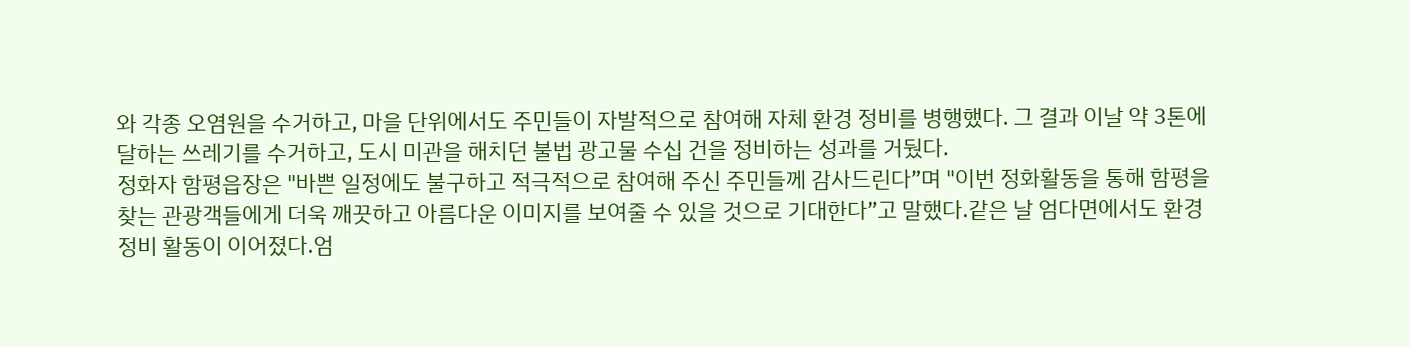와 각종 오염원을 수거하고, 마을 단위에서도 주민들이 자발적으로 참여해 자체 환경 정비를 병행했다. 그 결과 이날 약 3톤에 달하는 쓰레기를 수거하고, 도시 미관을 해치던 불법 광고물 수십 건을 정비하는 성과를 거뒀다.
정화자 함평읍장은 "바쁜 일정에도 불구하고 적극적으로 참여해 주신 주민들께 감사드린다”며 "이번 정화활동을 통해 함평을 찾는 관광객들에게 더욱 깨끗하고 아름다운 이미지를 보여줄 수 있을 것으로 기대한다”고 말했다.같은 날 엄다면에서도 환경 정비 활동이 이어졌다.엄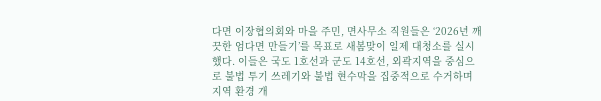다면 이장협의회와 마을 주민, 면사무소 직원들은 ‘2026년 깨끗한 엄다면 만들기’를 목표로 새봄맞이 일제 대청소를 실시했다. 이들은 국도 1호선과 군도 14호선, 외곽지역을 중심으로 불법 투기 쓰레기와 불법 현수막을 집중적으로 수거하며 지역 환경 개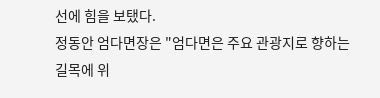선에 힘을 보탰다.
정동안 엄다면장은 "엄다면은 주요 관광지로 향하는 길목에 위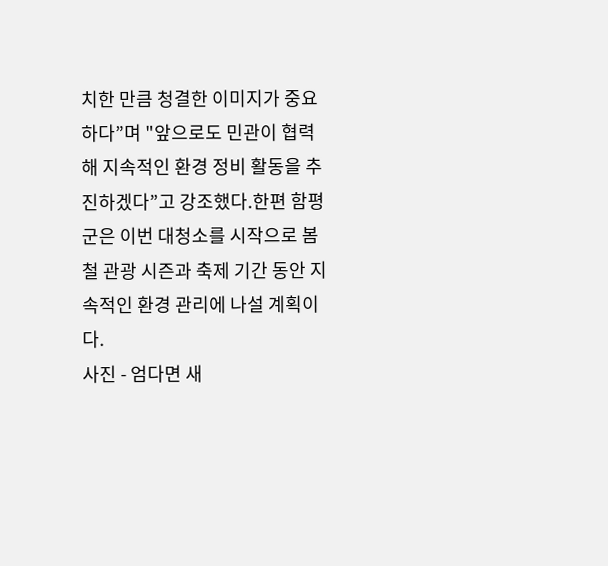치한 만큼 청결한 이미지가 중요하다”며 "앞으로도 민관이 협력해 지속적인 환경 정비 활동을 추진하겠다”고 강조했다.한편 함평군은 이번 대청소를 시작으로 봄철 관광 시즌과 축제 기간 동안 지속적인 환경 관리에 나설 계획이다.
사진 - 엄다면 새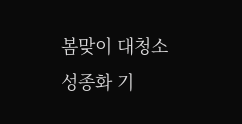봄맞이 대청소
성종화 기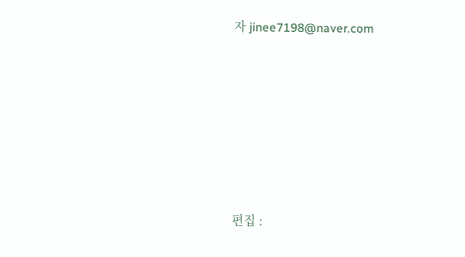자 jinee7198@naver.com






편집 :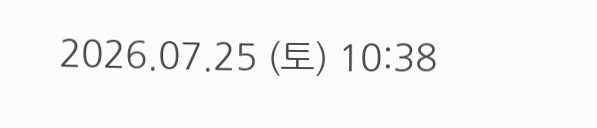2026.07.25 (토) 10:38